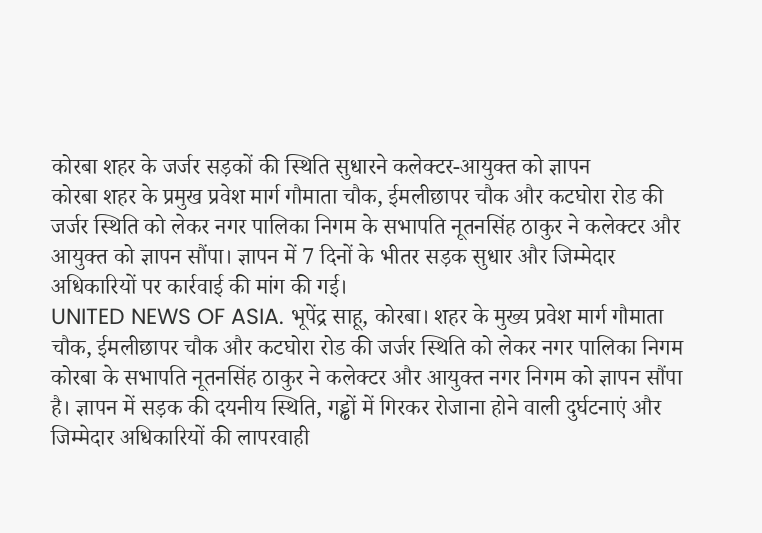कोरबा शहर के जर्जर सड़कों की स्थिति सुधारने कलेक्टर-आयुक्त को ज्ञापन
कोरबा शहर के प्रमुख प्रवेश मार्ग गौमाता चौक, ईमलीछापर चौक और कटघोरा रोड की जर्जर स्थिति को लेकर नगर पालिका निगम के सभापति नूतनसिंह ठाकुर ने कलेक्टर और आयुक्त को ज्ञापन सौंपा। ज्ञापन में 7 दिनों के भीतर सड़क सुधार और जिम्मेदार अधिकारियों पर कार्रवाई की मांग की गई।
UNITED NEWS OF ASIA. भूपेंद्र साहू, कोरबा। शहर के मुख्य प्रवेश मार्ग गौमाता चौक, ईमलीछापर चौक और कटघोरा रोड की जर्जर स्थिति को लेकर नगर पालिका निगम कोरबा के सभापति नूतनसिंह ठाकुर ने कलेक्टर और आयुक्त नगर निगम को ज्ञापन सौंपा है। ज्ञापन में सड़क की दयनीय स्थिति, गड्ढों में गिरकर रोजाना होने वाली दुर्घटनाएं और जिम्मेदार अधिकारियों की लापरवाही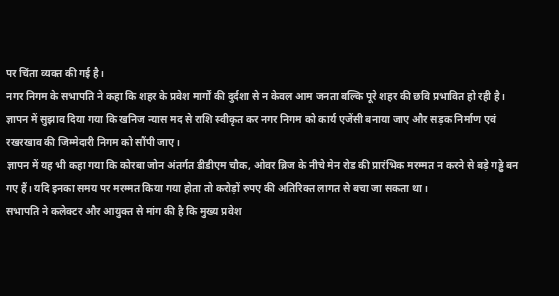पर चिंता व्यक्त की गई है।
नगर निगम के सभापति ने कहा कि शहर के प्रवेश मार्गों की दुर्दशा से न केवल आम जनता बल्कि पूरे शहर की छवि प्रभावित हो रही है। ज्ञापन में सुझाव दिया गया कि खनिज न्यास मद से राशि स्वीकृत कर नगर निगम को कार्य एजेंसी बनाया जाए और सड़क निर्माण एवं रखरखाव की जिम्मेदारी निगम को सौंपी जाए।
ज्ञापन में यह भी कहा गया कि कोरबा जोन अंतर्गत डीडीएम चौक, ओवर ब्रिज के नीचे मेन रोड की प्रारंभिक मरम्मत न करने से बड़े गड्ढे बन गए हैं। यदि इनका समय पर मरम्मत किया गया होता तो करोड़ों रुपए की अतिरिक्त लागत से बचा जा सकता था।
सभापति ने कलेक्टर और आयुक्त से मांग की है कि मुख्य प्रवेश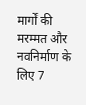मार्गों की मरम्मत और नवनिर्माण के लिए 7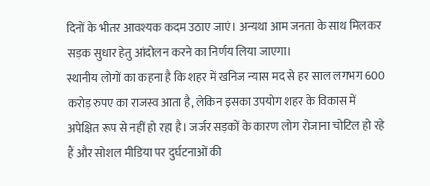दिनों के भीतर आवश्यक कदम उठाए जाएं। अन्यथा आम जनता के साथ मिलकर सड़क सुधार हेतु आंदोलन करने का निर्णय लिया जाएगा।
स्थानीय लोगों का कहना है कि शहर में खनिज न्यास मद से हर साल लगभग 600 करोड़ रुपए का राजस्व आता है, लेकिन इसका उपयोग शहर के विकास में अपेक्षित रूप से नहीं हो रहा है। जर्जर सड़कों के कारण लोग रोजाना चोटिल हो रहे हैं और सोशल मीडिया पर दुर्घटनाओं की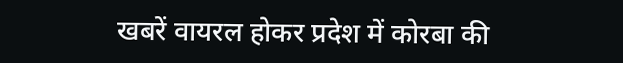खबरें वायरल होकर प्रदेश में कोरबा की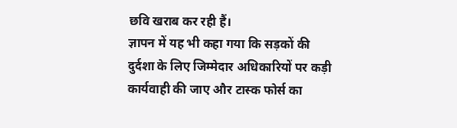छवि खराब कर रही हैं।
ज्ञापन में यह भी कहा गया कि सड़कों की दुर्दशा के लिए जिम्मेदार अधिकारियों पर कड़ी कार्यवाही की जाए और टास्क फोर्स का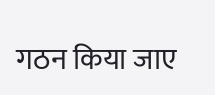गठन किया जाए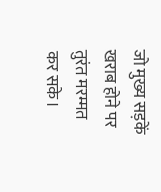जो मुख्य सड़कें खराब होने पर तुरंत मरम्मत कर सके।